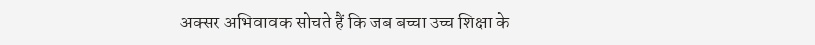अक्सर अभिवावक सोचते हैं कि जब बच्चा उच्च शिक्षा के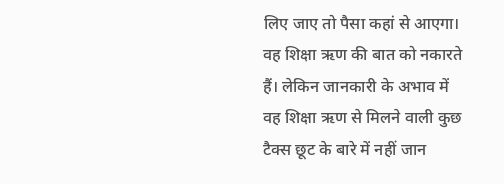लिए जाए तो पैसा कहां से आएगा। वह शिक्षा ऋण की बात को नकारते हैं। लेकिन जानकारी के अभाव में वह शिक्षा ऋण से मिलने वाली कुछ टैक्स छूट के बारे में नहीं जान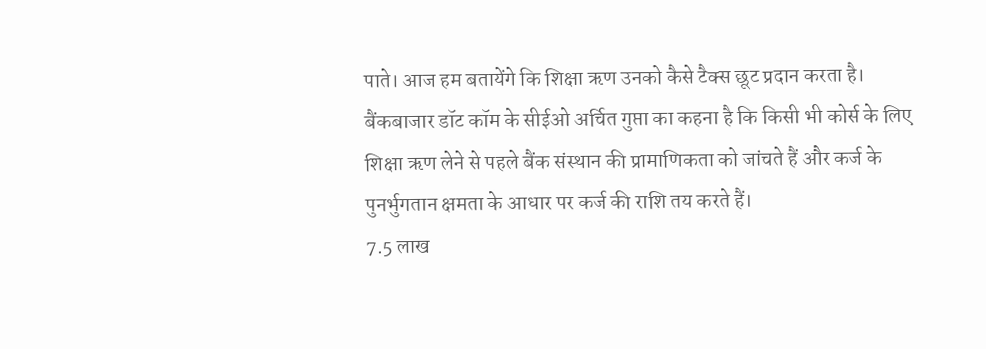पाते। आज हम बतायेंगे कि शिक्षा ऋण उनको कैसे टैक्स छूट प्रदान करता है।
बैंकबाजार डॉट कॉम के सीईओ अर्चित गुप्ता का कहना है कि किसी भी कोर्स के लिए शिक्षा ऋण लेने से पहले बैंक संस्थान की प्रामाणिकता को जांचते हैं और कर्ज के पुनर्भुगतान क्षमता के आधार पर कर्ज की राशि तय करते हैं।
7.5 लाख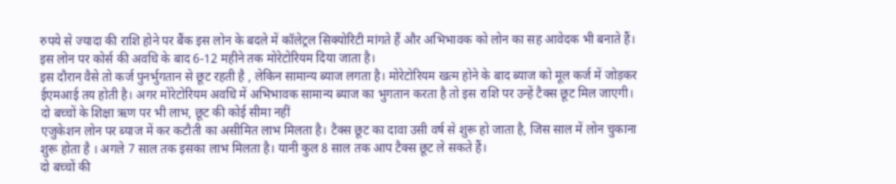रुपये से ज्यादा की राशि होने पर बैंक इस लोन के बदले में कॉलेट्रल सिक्योरिटी मांगते हैं और अभिभावक को लोन का सह आवेदक भी बनाते हैं। इस लोन पर कोर्स की अवधि के बाद 6-12 महीने तक मोरेटोरियम दिया जाता है।
इस दौरान वैसे तो कर्ज पुनर्भुगतान से छूट रहती है , लेकिन सामान्य ब्याज लगता है। मोरेटोरियम खत्म होने के बाद ब्याज को मूल कर्ज में जोड़कर ईएमआई तय होती है। अगर मोरेटोरियम अवधि में अभिभावक सामान्य ब्याज का भुगतान करता है तो इस राशि पर उन्हें टैक्स छूट मिल जाएगी।
दो बच्चों के शिक्षा ऋण पर भी लाभ, छूट की कोई सीमा नहीं
एजुकेशन लोन पर ब्याज में कर कटौती का असीमित लाभ मिलता है। टैक्स छूट का दावा उसी वर्ष से शुरू हो जाता है, जिस साल में लोन चुकाना शुरू होता है । अगले 7 साल तक इसका लाभ मिलता है। यानी कुल 8 साल तक आप टैक्स छूट ले सकते हैं।
दो बच्चों की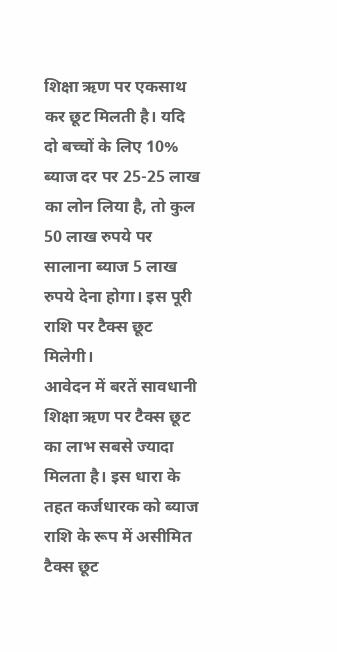शिक्षा ऋण पर एकसाथ कर छूट मिलती है। यदि दो बच्चों के लिए 10% ब्याज दर पर 25-25 लाख का लोन लिया है, तो कुल 50 लाख रुपये पर सालाना ब्याज 5 लाख रुपये देना होगा। इस पूरी राशि पर टैक्स छूट मिलेगी।
आवेदन में बरतें सावधानी
शिक्षा ऋण पर टैक्स छूट का लाभ सबसे ज्यादा मिलता है। इस धारा के तहत कर्जधारक को ब्याज राशि के रूप में असीमित टैक्स छूट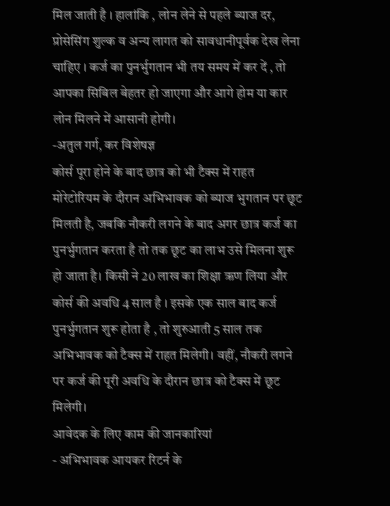मिल जाती है । हालांकि , लोन लेने से पहले ब्याज दर, प्रोसेसिंग शुल्क व अन्य लागत को सावधानीपूर्वक देख लेना चाहिए । कर्ज का पुनर्भुगतान भी तय समय में कर दें , तो आपका सिबिल बेहतर हो जाएगा और आगे होम या कार लोन मिलने में आसानी होगी।
-अतुल गर्ग, कर विशेषज्ञ
कोर्स पूरा होने के बाद छात्र को भी टैक्स में राहत
मोरेटोरियम के दौरान अभिभावक को ब्याज भुगतान पर छूट मिलती है, जबकि नौकरी लगने के बाद अगर छात्र कर्ज का पुनर्भुगतान करता है तो तक छूट का लाभ उसे मिलना शुरू हो जाता है। किसी ने 20 लाख का शिक्षा ऋण लिया और कोर्स की अवधि 4 साल है । इसके एक साल बाद कर्ज पुनर्भुगतान शुरू होता है , तो शुरुआती 5 साल तक अभिभावक को टैक्स में राहत मिलेगी। वहीं, नौकरी लगने पर कर्ज की पूरी अवधि के दौरान छात्र को टैक्स में छूट मिलेगी।
आवेदक के लिए काम की जानकारियां
- अभिभावक आयकर रिटर्न के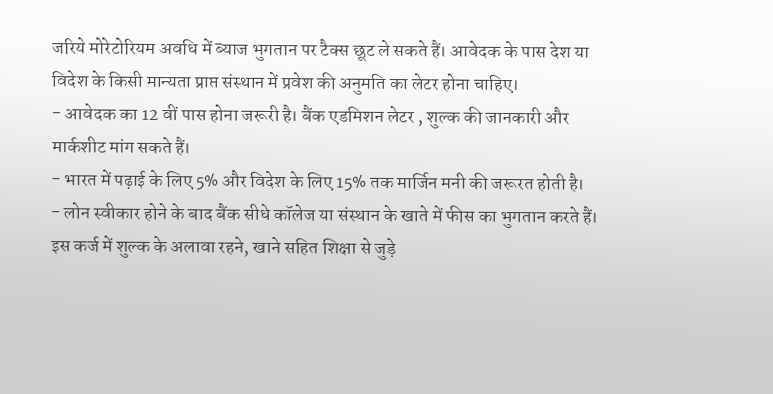जरिये मोरेटोरियम अवधि में ब्याज भुगतान पर टैक्स छूट ले सकते हैं। आवेदक के पास देश या विदेश के किसी मान्यता प्राप्त संस्थान में प्रवेश की अनुमति का लेटर होना चाहिए।
- आवेदक का 12 वीं पास होना जरूरी है। बैंक एडमिशन लेटर , शुल्क की जानकारी और मार्कशीट मांग सकते हैं।
- भारत में पढ़ाई के लिए 5% और विदेश के लिए 15% तक मार्जिन मनी की जरूरत होती है।
- लोन स्वीकार होने के बाद बैंक सीधे कॉलेज या संस्थान के खाते में फीस का भुगतान करते हैं। इस कर्ज में शुल्क के अलावा रहने, खाने सहित शिक्षा से जुड़े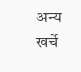अन्य खर्चे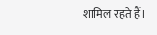शामिल रहते हैं।